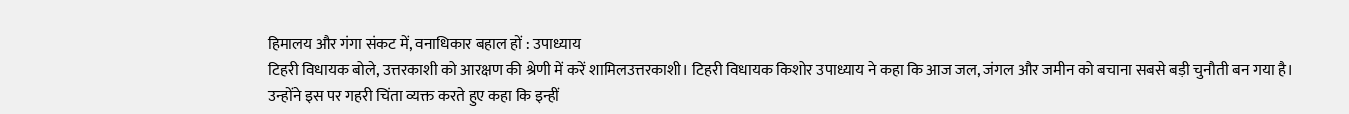हिमालय और गंगा संकट में, वनाधिकार बहाल हों : उपाध्याय
टिहरी विधायक बोले, उत्तरकाशी को आरक्षण की श्रेणी में करें शामिलउत्तरकाशी। टिहरी विधायक किशोर उपाध्याय ने कहा कि आज जल, जंगल और जमीन को बचाना सबसे बड़ी चुनौती बन गया है। उन्होंने इस पर गहरी चिंता व्यक्त करते हुए कहा कि इन्हीं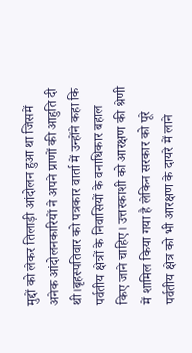मुद्दों को लेकर तिलाड़ी आंदोलन हुआ था जिसमें अनेक आंदोलनकारियों ने अपने प्राणों की आहुति दी थी।बृहस्पतिवार को पत्रकार वार्ता में उन्होंने कहा कि पर्वतीय क्षेत्रों के निवासियों के वनाधिकार बहाल किए जाने चाहिए। उत्तरकाशी को आरक्षण की श्रेणी में शामिल किया गया है लेकिन सरकार को पूरे पर्वतीय क्षेत्र को भी आरक्षण के दायरे में लाने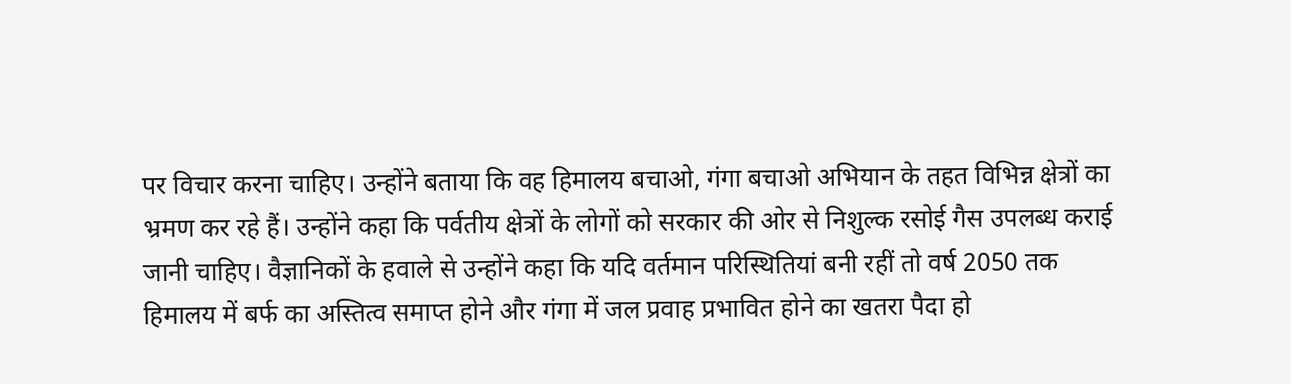पर विचार करना चाहिए। उन्होंने बताया कि वह हिमालय बचाओ, गंगा बचाओ अभियान के तहत विभिन्न क्षेत्रों का भ्रमण कर रहे हैं। उन्होंने कहा कि पर्वतीय क्षेत्रों के लोगों को सरकार की ओर से निशुल्क रसोई गैस उपलब्ध कराई जानी चाहिए। वैज्ञानिकों के हवाले से उन्होंने कहा कि यदि वर्तमान परिस्थितियां बनी रहीं तो वर्ष 2050 तक हिमालय में बर्फ का अस्तित्व समाप्त होने और गंगा में जल प्रवाह प्रभावित होने का खतरा पैदा हो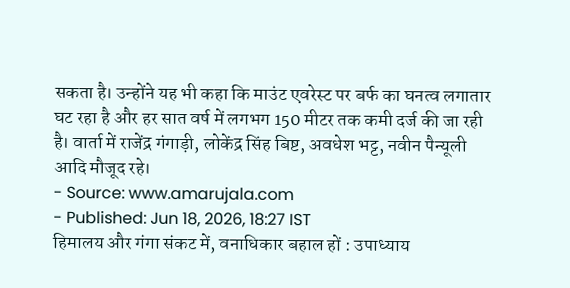सकता है। उन्होंने यह भी कहा कि माउंट एवरेस्ट पर बर्फ का घनत्व लगातार घट रहा है और हर सात वर्ष में लगभग 150 मीटर तक कमी दर्ज की जा रही है। वार्ता में राजेंद्र गंगाड़ी, लोकेंद्र सिंह बिष्ट, अवधेश भट्ट, नवीन पैन्यूली आदि मौजूद रहे।
- Source: www.amarujala.com
- Published: Jun 18, 2026, 18:27 IST
हिमालय और गंगा संकट में, वनाधिकार बहाल हों : उपाध्याय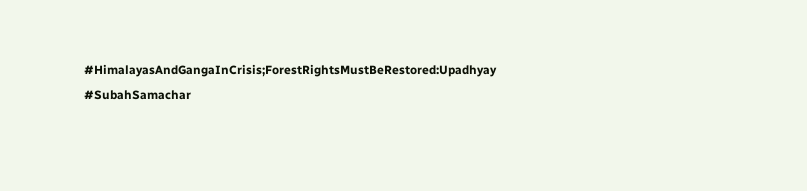#HimalayasAndGangaInCrisis;ForestRightsMustBeRestored:Upadhyay #SubahSamachar